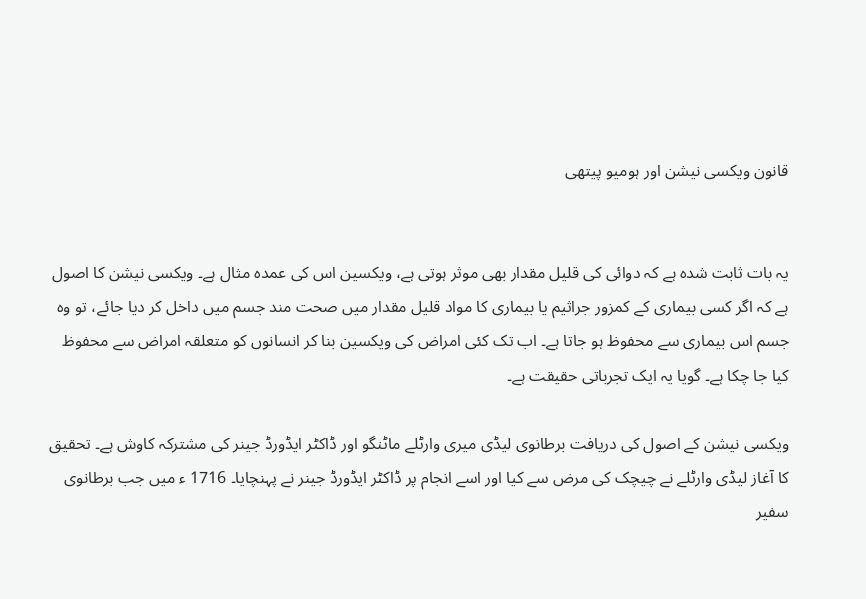قانون ویکسی نیشن اور ہومیو پیتھی


یہ بات ثابت شدہ ہے کہ دوائی کی قلیل مقدار بھی موثر ہوتی ہے، ویکسین اس کی عمدہ مثال ہے۔ ویکسی نیشن کا اصول ہے کہ اگر کسی بیماری کے کمزور جراثیم یا بیماری کا مواد قلیل مقدار میں صحت مند جسم میں داخل کر دیا جائے، تو وہ جسم اس بیماری سے محفوظ ہو جاتا ہے۔ اب تک کئی امراض کی ویکسین بنا کر انسانوں کو متعلقہ امراض سے محفوظ کیا جا چکا ہے۔ گویا یہ ایک تجرباتی حقیقت ہے۔

ویکسی نیشن کے اصول کی دریافت برطانوی لیڈی میری وارٹلے ماٹنگو اور ڈاکٹر ایڈورڈ جینر کی مشترکہ کاوش ہے۔ تحقیق کا آغاز لیڈی وارٹلے نے چیچک کی مرض سے کیا اور اسے انجام پر ڈاکٹر ایڈورڈ جینر نے پہنچایا۔ 1716 ء میں جب برطانوی سفیر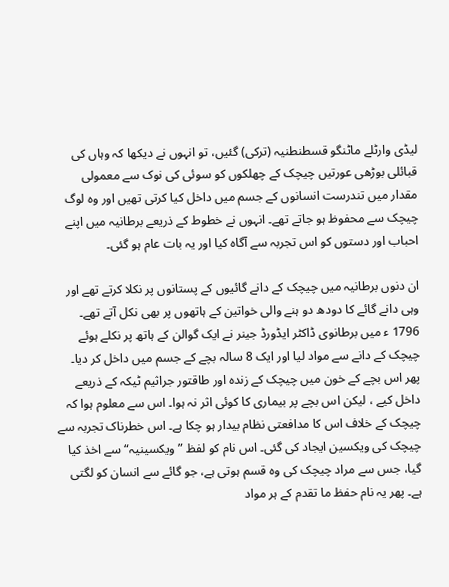لیڈی وارٹلے ماٹنگو قسطنطنیہ (ترکی) گئیں، تو انہوں نے دیکھا کہ وہاں کی قبائلی بوڑھی عورتیں چیچک کے چھلکوں کو سوئی کی نوک سے معمولی مقدار میں تندرست انسانوں کے جسم میں داخل کیا کرتی تھیں اور وہ لوگ چیچک سے محفوظ ہو جاتے تھے۔ انہوں نے خطوط کے ذریعے برطانیہ میں اپنے احباب اور دستوں کو اس تجربہ سے آگاہ کیا اور یہ بات عام ہو گئی۔

ان دنوں برطانیہ میں چیچک کے دانے گائیوں کے پستانوں پر نکلا کرتے تھے اور وہی دانے گائے کا دودھ دو ہنے والی خواتین کے ہاتھوں پر بھی نکل آتے تھے۔ 1796 ء میں برطانوی ڈاکٹر ایڈورڈ جینر نے ایک گوالن کے ہاتھ پر نکلے ہوئے چیچک کے دانے سے مواد لیا اور ایک 8 سالہ بچے کے جسم میں داخل کر دیا۔ پھر اس بچے کے خون میں چیچک کے زندہ اور طاقتور جراثیم ٹیکہ کے ذریعے داخل کیے ، لیکن اس بچے پر بیماری کا کوئی اثر نہ ہوا۔ اس سے معلوم ہوا کہ چیچک کے خلاف اس کا مدافعتی نظام بیدار ہو چکا ہے۔ اس خطرناک تجربہ سے چیچک کی ویکسین ایجاد کی گئی۔ اس نام کو لفظ ”ویکسینیہ“ سے اخذ کیا گیا، جس سے مراد چیچک کی وہ قسم ہوتی ہے، جو گائے سے انسان کو لگتی ہے۔ پھر یہ نام حفظ ما تقدم کے ہر مواد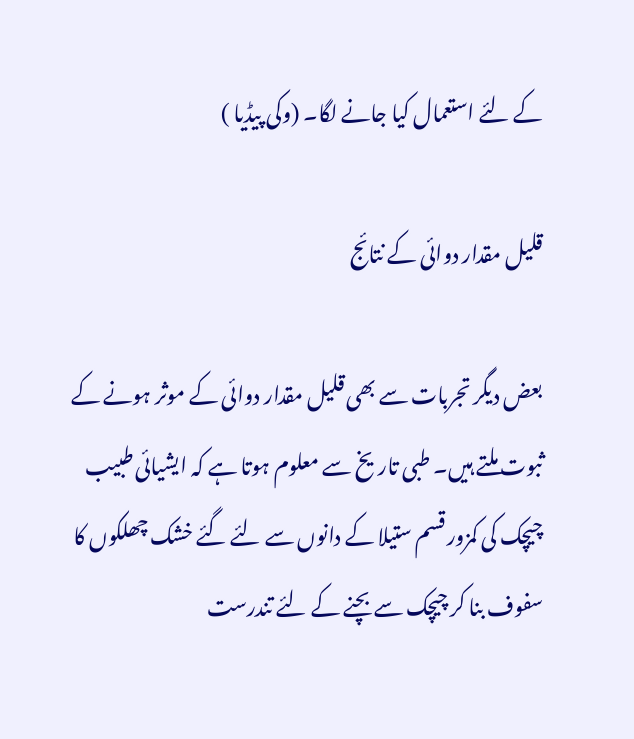کے لئے استعمال کیا جانے لگا۔ (وکی پیڈیا )

قلیل مقدار دوائی کے نتائج

بعض دیگر تجربات سے بھی قلیل مقدار دوائی کے موثر ہونے کے ثبوت ملتے ہیں۔ طبی تاریخ سے معلوم ہوتا ہے کہ ایشیائی طبیب چیچک کی کمزور قسم ستیلا کے دانوں سے لئے گئے خشک چھلکوں کا سفوف بنا کر چیچک سے بچنے کے لئے تندرست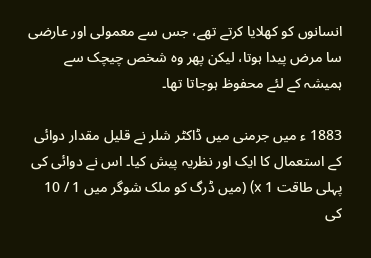انسانوں کو کھلایا کرتے تھے، جس سے معمولی اور عارضی سا مرض پیدا ہوتا، لیکن پھر وہ شخص چیچک سے ہمیشہ کے لئے محفوظ ہوجاتا تھا۔

1883 ء میں جرمنی میں ڈاکٹر شلر نے قلیل مقدار دوائی کے استعمال کا ایک اور نظریہ پیش کیا۔ اس نے دوائی کی پہلی طاقت 1 x) (میں ڈرگ کو ملک شوگر میں 1 / 10 کی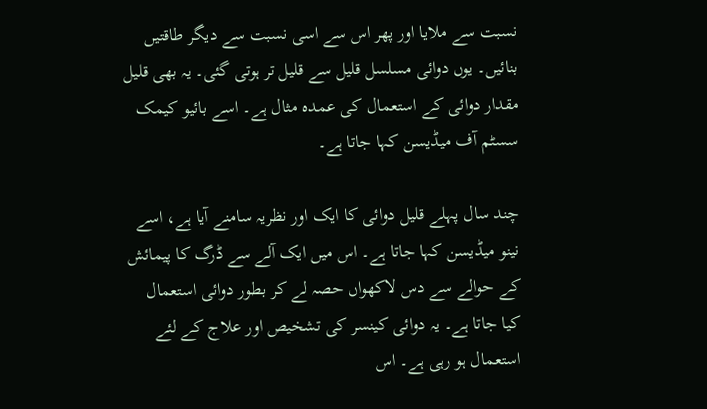نسبت سے ملایا اور پھر اس سے اسی نسبت سے دیگر طاقتیں بنائیں۔ یوں دوائی مسلسل قلیل سے قلیل تر ہوتی گئی۔ یہ بھی قلیل مقدار دوائی کے استعمال کی عمدہ مثال ہے۔ اسے بائیو کیمک سسٹم آف میڈیسن کہا جاتا ہے۔

چند سال پہلے قلیل دوائی کا ایک اور نظریہ سامنے آیا ہے، اسے نینو میڈیسن کہا جاتا ہے۔ اس میں ایک آلے سے ڈرگ کا پیمائش کے حوالے سے دس لاکھواں حصہ لے کر بطور دوائی استعمال کیا جاتا ہے۔ یہ دوائی کینسر کی تشخیص اور علاج کے لئے استعمال ہو رہی ہے۔ اس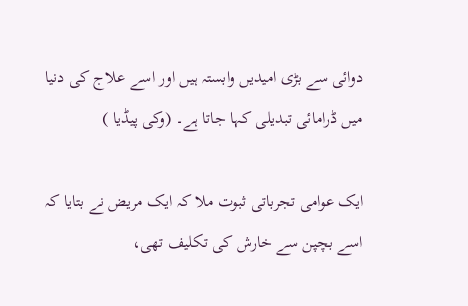دوائی سے بڑی امیدیں وابستہ ہیں اور اسے علاج کی دنیا میں ڈرامائی تبدیلی کہا جاتا ہے۔ (وکی پیڈیا )

ایک عوامی تجرباتی ثبوت ملا کہ ایک مریض نے بتایا کہ اسے بچپن سے خارش کی تکلیف تھی،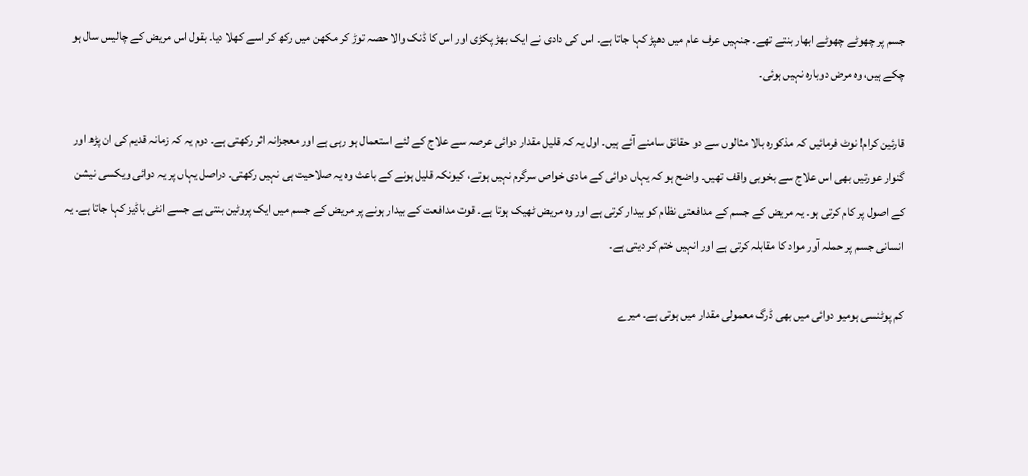جسم پر چھوٹے چھوٹے ابھار بنتے تھے۔ جنہیں عرف عام میں دھپڑ کہا جاتا ہے۔ اس کی دادی نے ایک بھڑ پکڑی اور اس کا ڈنک والا حصہ توڑ کر مکھن میں رکھ کر اسے کھلا دیا۔ بقول اس مریض کے چالیس سال ہو چکے ہیں، وہ مرض دوبارہ نہیں ہوئی۔

قارئین کرام! نوٹ فرمائیں کہ مذکورہ بالا مثالوں سے دو حقائق سامنے آئے ہیں۔ اول یہ کہ قلیل مقدار دوائی عرصہ سے علاج کے لئے استعمال ہو رہی ہے اور معجزانہ اثر رکھتی ہے۔ دوم یہ کہ زمانہ قدیم کی ان پڑھ اور گنوار عورتیں بھی اس علاج سے بخوبی واقف تھیں۔ واضح ہو کہ یہاں دوائی کے مادی خواص سرگرم نہیں ہوتے، کیونکہ قلیل ہونے کے باعث وہ یہ صلاحیت ہی نہیں رکھتی۔ دراصل یہاں پر یہ دوائی ویکسی نیشن کے اصول پر کام کرتی ہو۔ یہ مریض کے جسم کے مدافعتی نظام کو بیدار کرتی ہے اور وہ مریض ٹھیک ہوتا ہے۔ قوت مدافعت کے بیدار ہونے پر مریض کے جسم میں ایک پروٹین بنتی ہے جسے انٹی باڈیز کہا جاتا ہے۔ یہ انسانی جسم پر حملہ آور مواد کا مقابلہ کرتی ہے اور انہیں ختم کر دیتی ہے۔

کم پوٹنسی ہومیو دوائی میں بھی ڈرگ معمولی مقدار میں ہوتی ہے۔ میرے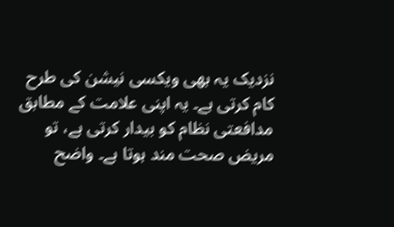نزدیک یہ بھی ویکسی نیشن کی طرح کام کرتی ہے۔ یہ اپنی علامت کے مطابق مدافعتی نظام کو بیدار کرتی ہے، تو مریض صحت مند ہوتا ہے۔ واضح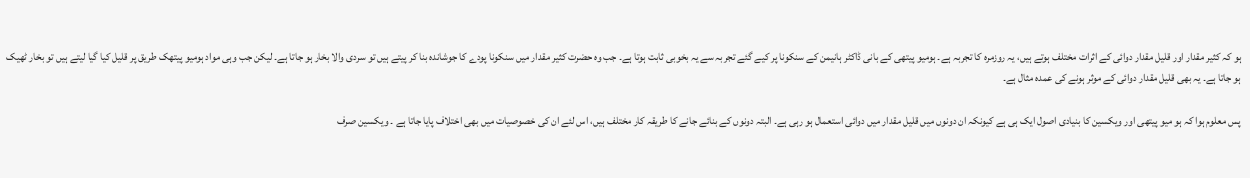ہو کہ کثیر مقدار اور قلیل مقدار دوائی کے اثرات مختلف ہوتے ہیں، یہ روزمرہ کا تجربہ ہے۔ ہومیو پیتھی کے بانی ڈاکٹر ہانیمن کے سنکونا پر کیے گئے تجربہ سے یہ بخوبی ثابت ہوتا ہے۔ جب وہ حضرت کثیر مقدار میں سنکونا پودے کا جوشاندہ بنا کر پیتے ہیں تو سردی والا بخار ہو جاتا ہے۔ لیکن جب وہی مواد ہومیو پیتھک طریق پر قلیل کیا گیا لیتے ہیں تو بخار ٹھیک ہو جاتا ہے۔ یہ بھی قلیل مقدار دوائی کے موثر ہونے کی عمدہ مثال ہے۔

پس معلوم ہوا کہ ہو میو پیتھی اور ویکسین کا بنیادی اصول ایک ہی ہے کیونکہ ان دونوں میں قلیل مقدار میں دوائی استعمال ہو رہی ہے۔ البتہ دونوں کے بنائے جانے کا طریقہ کار مختلف ہیں، اس لئے ان کی خصوصیات میں بھی اختلاف پایا جاتا ہے ۔ ویکسین صرف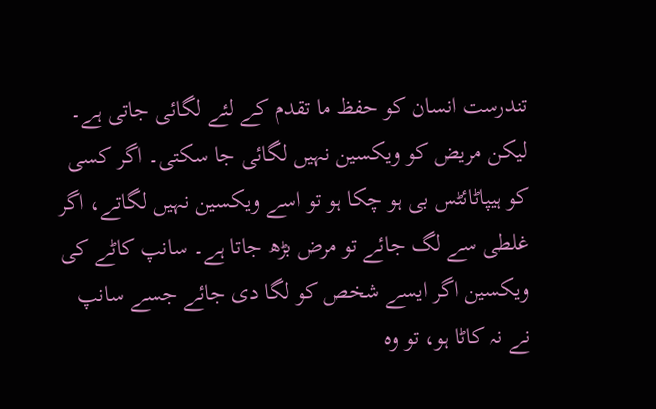تندرست انسان کو حفظ ما تقدم کے لئے لگائی جاتی ہے۔ لیکن مریض کو ویکسین نہیں لگائی جا سکتی۔ اگر کسی کو ہیپاٹائٹس بی ہو چکا ہو تو اسے ویکسین نہیں لگاتے، اگر غلطی سے لگ جائے تو مرض بڑھ جاتا ہے۔ سانپ کاٹے کی ویکسین اگر ایسے شخص کو لگا دی جائے جسے سانپ نے نہ کاٹا ہو، تو وہ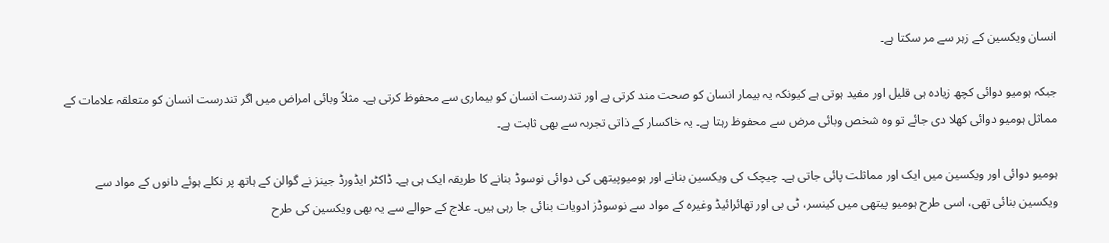انسان ویکسین کے زہر سے مر سکتا ہے۔

جبکہ ہومیو دوائی کچھ زیادہ ہی قلیل اور مفید ہوتی ہے کیونکہ یہ بیمار انسان کو صحت مند کرتی ہے اور تندرست انسان کو بیماری سے محفوظ کرتی ہے۔ مثلاً وبائی امراض میں اگر تندرست انسان کو متعلقہ علامات کے مماثل ہومیو دوائی کھلا دی جائے تو وہ شخص وبائی مرض سے محفوظ رہتا ہے۔ یہ خاکسار کے ذاتی تجربہ سے بھی ثابت ہے۔

ہومیو دوائی اور ویکسین میں ایک اور مماثلت پائی جاتی ہے۔ چیچک کی ویکسین بنانے اور ہومیوپیتھی کی دوائی نوسوڈ بنانے کا طریقہ ایک ہی ہے۔ ڈاکٹر ایڈورڈ جینز نے گوالن کے ہاتھ پر نکلے ہوئے دانوں کے مواد سے ویکسین بنائی تھی، اسی طرح ہومیو پیتھی میں کینسر، ٹی بی اور تھائرائیڈ وغیرہ کے مواد سے نوسوڈز ادویات بنائی جا رہی ہیں۔ علاج کے حوالے سے یہ بھی ویکسین کی طرح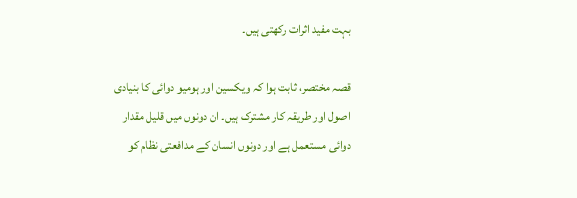بہت مفید اثرات رکھتی ہیں۔

قصہ مختصر، ثابت ہوا کہ ویکسین اور ہومیو دوائی کا بنیادی اصول اور طریقہ کار مشترک ہیں۔ ان دونوں میں قلیل مقدار دوائی مستعمل ہے اور دونوں انسان کے مدافعتی نظام کو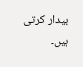بیدار کرتی ہیں۔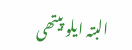البتہ ایلو پیتھی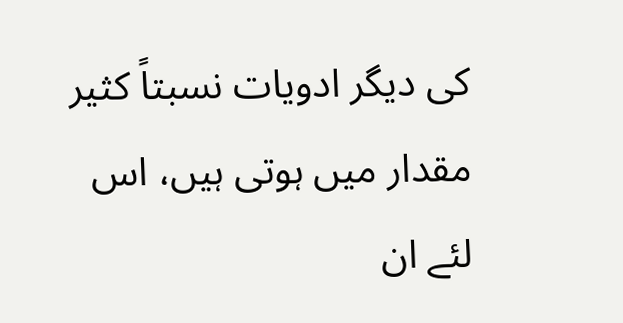کی دیگر ادویات نسبتاً کثیر مقدار میں ہوتی ہیں، اس لئے ان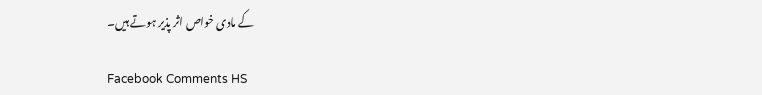کے مادی خواص اثر پذیر ہوتے ہیں۔

Facebook Comments HS